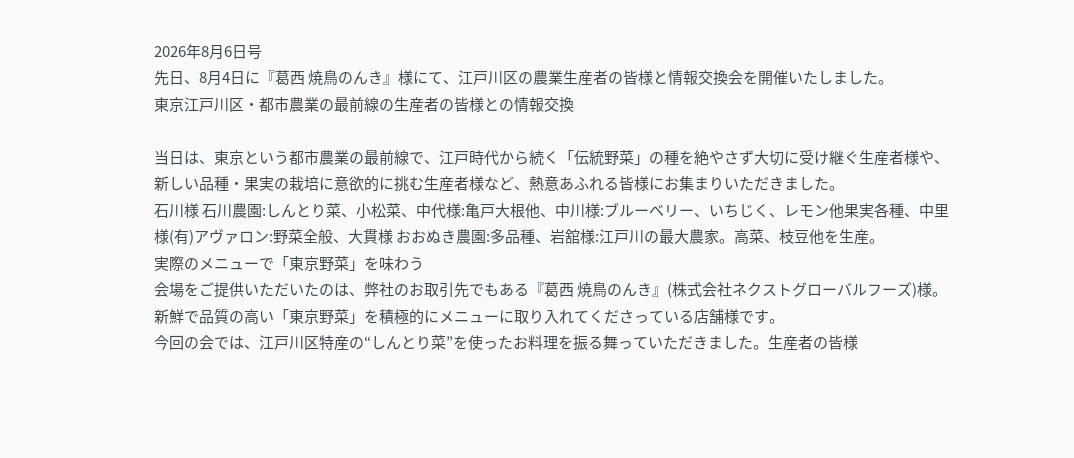2026年8月6日号
先日、8月4日に『葛西 焼鳥のんき』様にて、江戸川区の農業生産者の皆様と情報交換会を開催いたしました。
東京江戸川区・都市農業の最前線の生産者の皆様との情報交換

当日は、東京という都市農業の最前線で、江戸時代から続く「伝統野菜」の種を絶やさず大切に受け継ぐ生産者様や、新しい品種・果実の栽培に意欲的に挑む生産者様など、熱意あふれる皆様にお集まりいただきました。
石川様 石川農園:しんとり菜、小松菜、中代様:亀戸大根他、中川様:ブルーベリー、いちじく、レモン他果実各種、中里様(有)アヴァロン:野菜全般、大貫様 おおぬき農園:多品種、岩舘様:江戸川の最大農家。高菜、枝豆他を生産。
実際のメニューで「東京野菜」を味わう
会場をご提供いただいたのは、弊社のお取引先でもある『葛西 焼鳥のんき』(株式会社ネクストグローバルフーズ)様。新鮮で品質の高い「東京野菜」を積極的にメニューに取り入れてくださっている店舗様です。
今回の会では、江戸川区特産の“しんとり菜”を使ったお料理を振る舞っていただきました。生産者の皆様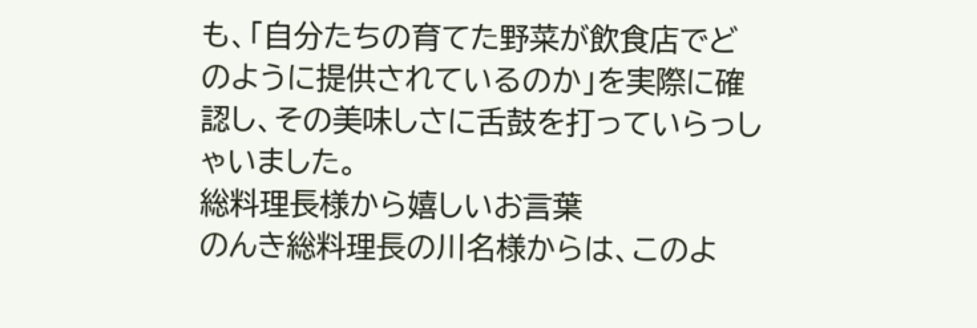も、「自分たちの育てた野菜が飲食店でどのように提供されているのか」を実際に確認し、その美味しさに舌鼓を打っていらっしゃいました。
総料理長様から嬉しいお言葉
のんき総料理長の川名様からは、このよ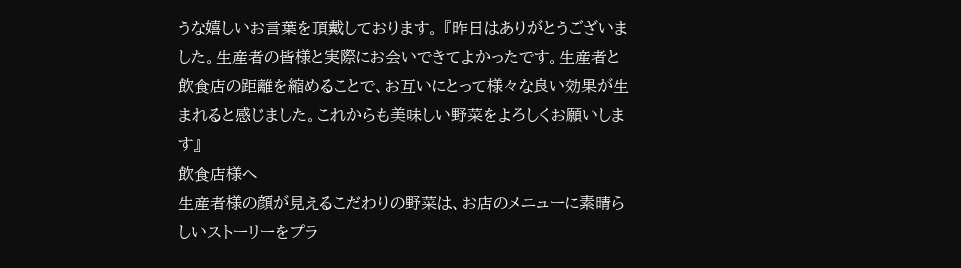うな嬉しいお言葉を頂戴しております。 『昨日はありがとうございました。生産者の皆様と実際にお会いできてよかったです。生産者と飲食店の距離を縮めることで、お互いにとって様々な良い効果が生まれると感じました。これからも美味しい野菜をよろしくお願いします』
飲食店様へ
生産者様の顔が見えるこだわりの野菜は、お店のメニューに素晴らしいストーリーをプラ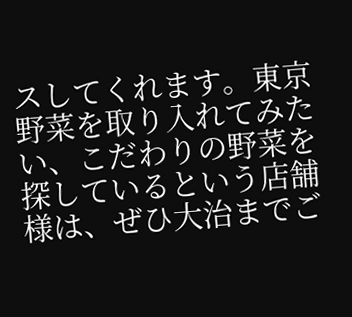スしてくれます。東京野菜を取り入れてみたい、こだわりの野菜を探しているという店舗様は、ぜひ大治までご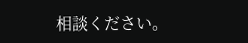相談ください。